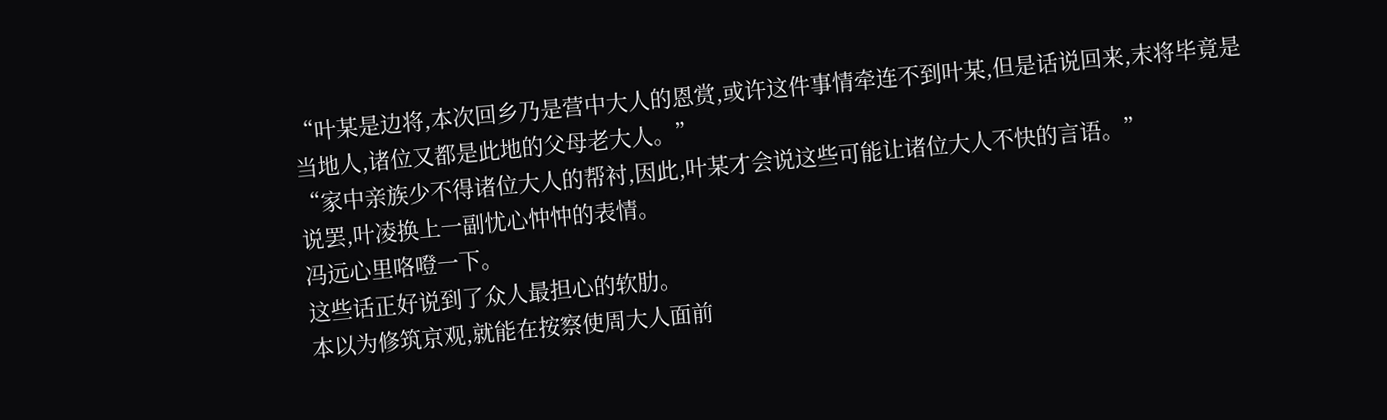“叶某是边将,本次回乡乃是营中大人的恩赏,或许这件事情牵连不到叶某,但是话说回来,末将毕竟是当地人,诸位又都是此地的父母老大人。”
“家中亲族少不得诸位大人的帮衬,因此,叶某才会说这些可能让诸位大人不快的言语。”
说罢,叶凌换上一副忧心忡忡的表情。
冯远心里咯噔一下。
这些话正好说到了众人最担心的软肋。
本以为修筑京观,就能在按察使周大人面前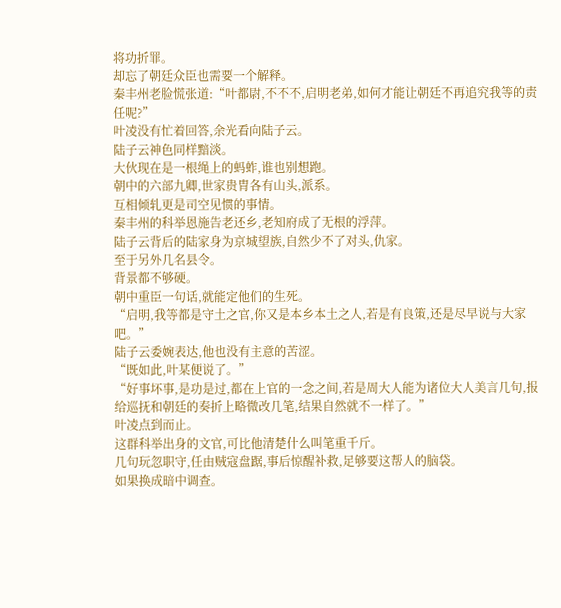将功折罪。
却忘了朝廷众臣也需要一个解释。
秦丰州老脸慌张道:“叶都尉,不不不,启明老弟,如何才能让朝廷不再追究我等的责任呢?”
叶凌没有忙着回答,余光看向陆子云。
陆子云神色同样黯淡。
大伙现在是一根绳上的蚂蚱,谁也别想跑。
朝中的六部九卿,世家贵胄各有山头,派系。
互相倾轧更是司空见惯的事情。
秦丰州的科举恩施告老还乡,老知府成了无根的浮萍。
陆子云背后的陆家身为京城望族,自然少不了对头,仇家。
至于另外几名县令。
背景都不够硬。
朝中重臣一句话,就能定他们的生死。
“启明,我等都是守土之官,你又是本乡本土之人,若是有良策,还是尽早说与大家吧。”
陆子云委婉表达,他也没有主意的苦涩。
“既如此,叶某便说了。”
“好事坏事,是功是过,都在上官的一念之间,若是周大人能为诸位大人美言几句,报给巡抚和朝廷的奏折上略微改几笔,结果自然就不一样了。”
叶凌点到而止。
这群科举出身的文官,可比他清楚什么叫笔重千斤。
几句玩忽职守,任由贼寇盘踞,事后惊醒补救,足够要这帮人的脑袋。
如果换成暗中调查。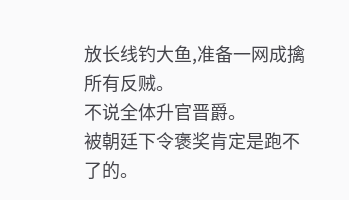放长线钓大鱼,准备一网成擒所有反贼。
不说全体升官晋爵。
被朝廷下令褒奖肯定是跑不了的。